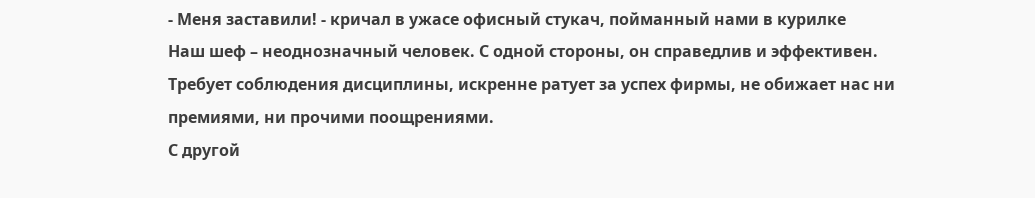- Меня заставили! - кричал в ужасе офисный стукач, пойманный нами в курилке
Наш шеф – неоднозначный человек. С одной стороны, он справедлив и эффективен. Требует соблюдения дисциплины, искренне ратует за успех фирмы, не обижает нас ни премиями, ни прочими поощрениями.
С другой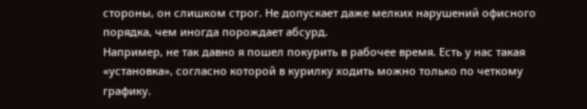стороны, он слишком строг. Не допускает даже мелких нарушений офисного порядка, чем иногда порождает абсурд.
Например, не так давно я пошел покурить в рабочее время. Есть у нас такая «установка», согласно которой в курилку ходить можно только по четкому графику.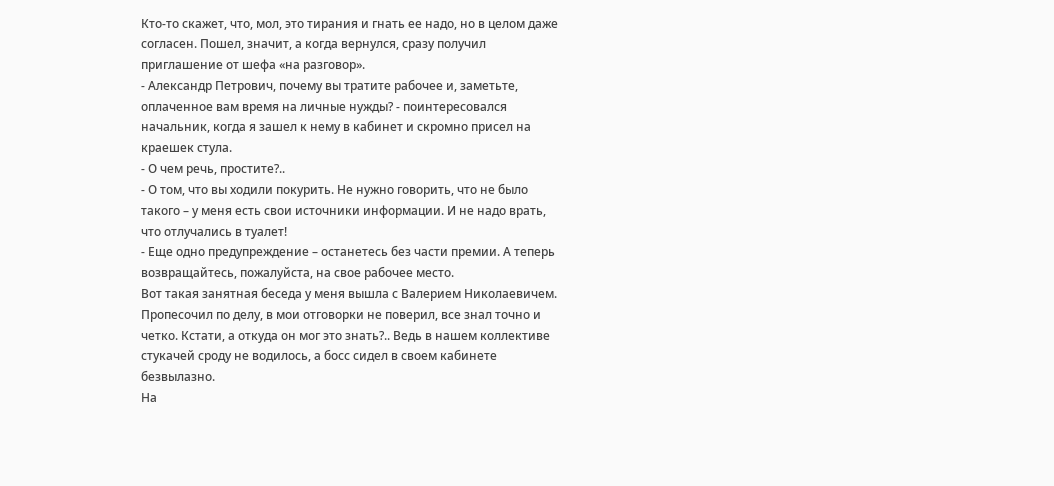Кто-то скажет, что, мол, это тирания и гнать ее надо, но в целом даже согласен. Пошел, значит, а когда вернулся, сразу получил приглашение от шефа «на разговор».
- Александр Петрович, почему вы тратите рабочее и, заметьте, оплаченное вам время на личные нужды? - поинтересовался начальник, когда я зашел к нему в кабинет и скромно присел на краешек стула.
- О чем речь, простите?..
- О том, что вы ходили покурить. Не нужно говорить, что не было такого – у меня есть свои источники информации. И не надо врать, что отлучались в туалет!
- Еще одно предупреждение – останетесь без части премии. А теперь возвращайтесь, пожалуйста, на свое рабочее место.
Вот такая занятная беседа у меня вышла с Валерием Николаевичем. Пропесочил по делу, в мои отговорки не поверил, все знал точно и четко. Кстати, а откуда он мог это знать?.. Ведь в нашем коллективе стукачей сроду не водилось, а босс сидел в своем кабинете безвылазно.
На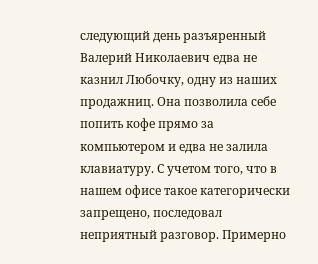следующий день разъяренный Валерий Николаевич едва не казнил Любочку, одну из наших продажниц. Она позволила себе попить кофе прямо за компьютером и едва не залила клавиатуру. С учетом того, что в нашем офисе такое категорически запрещено, последовал неприятный разговор. Примерно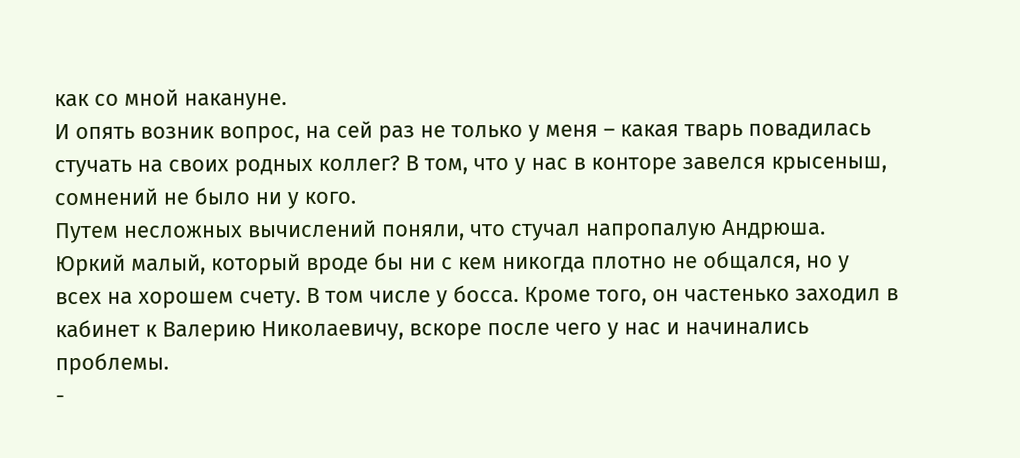как со мной накануне.
И опять возник вопрос, на сей раз не только у меня – какая тварь повадилась стучать на своих родных коллег? В том, что у нас в конторе завелся крысеныш, сомнений не было ни у кого.
Путем несложных вычислений поняли, что стучал напропалую Андрюша. Юркий малый, который вроде бы ни с кем никогда плотно не общался, но у всех на хорошем счету. В том числе у босса. Кроме того, он частенько заходил в кабинет к Валерию Николаевичу, вскоре после чего у нас и начинались проблемы.
-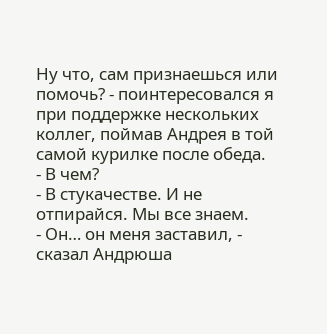Ну что, сам признаешься или помочь? - поинтересовался я при поддержке нескольких коллег, поймав Андрея в той самой курилке после обеда.
- В чем?
- В стукачестве. И не отпирайся. Мы все знаем.
- Он… он меня заставил, - сказал Андрюша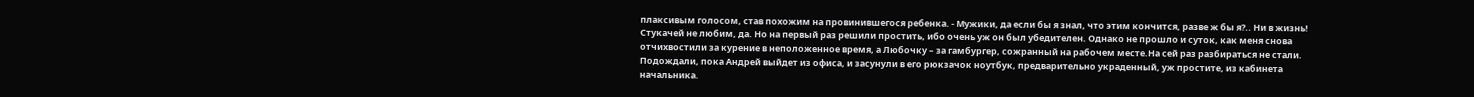плаксивым голосом, став похожим на провинившегося ребенка. - Мужики, да если бы я знал, что этим кончится, разве ж бы я?.. Ни в жизнь!
Стукачей не любим, да. Но на первый раз решили простить, ибо очень уж он был убедителен. Однако не прошло и суток, как меня снова отчихвостили за курение в неположенное время, а Любочку – за гамбургер, сожранный на рабочем месте.На сей раз разбираться не стали. Подождали, пока Андрей выйдет из офиса, и засунули в его рюкзачок ноутбук, предварительно украденный, уж простите, из кабинета начальника.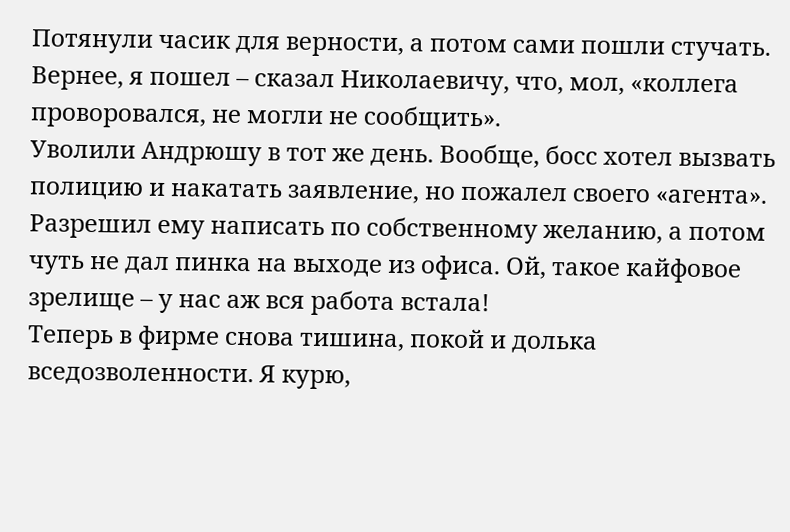Потянули часик для верности, а потом сами пошли стучать. Вернее, я пошел – сказал Николаевичу, что, мол, «коллега проворовался, не могли не сообщить».
Уволили Андрюшу в тот же день. Вообще, босс хотел вызвать полицию и накатать заявление, но пожалел своего «агента». Разрешил ему написать по собственному желанию, а потом чуть не дал пинка на выходе из офиса. Ой, такое кайфовое зрелище – у нас аж вся работа встала!
Теперь в фирме снова тишина, покой и долька вседозволенности. Я курю,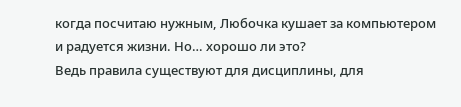когда посчитаю нужным, Любочка кушает за компьютером и радуется жизни. Но… хорошо ли это?
Ведь правила существуют для дисциплины, для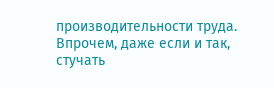производительности труда. Впрочем, даже если и так, стучать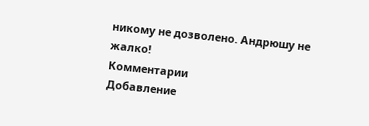никому не дозволено. Андрюшу не жалко!
Комментарии
Добавление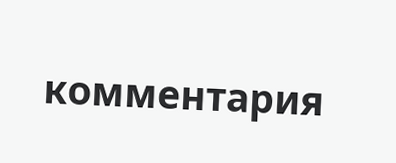комментария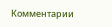Комментарии